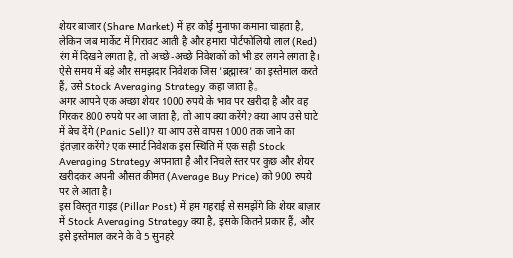शेयर बाजार (Share Market) में हर कोई मुनाफा कमाना चाहता है, लेकिन जब मार्केट में गिरावट आती है और हमारा पोर्टफोलियो लाल (Red) रंग में दिखने लगता है, तो अच्छे-अच्छे निवेशकों को भी डर लगने लगता है। ऐसे समय में बड़े और समझदार निवेशक जिस 'ब्रह्मास्त्र' का इस्तेमाल करते हैं, उसे Stock Averaging Strategy कहा जाता है。
अगर आपने एक अच्छा शेयर 1000 रुपये के भाव पर खरीदा है और वह गिरकर 800 रुपये पर आ जाता है, तो आप क्या करेंगे? क्या आप उसे घाटे में बेच देंगे (Panic Sell)? या आप उसे वापस 1000 तक जाने का इंतज़ार करेंगे? एक स्मार्ट निवेशक इस स्थिति में एक सही Stock Averaging Strategy अपनाता है और निचले स्तर पर कुछ और शेयर खरीदकर अपनी औसत कीमत (Average Buy Price) को 900 रुपये पर ले आता है।
इस विस्तृत गाइड (Pillar Post) में हम गहराई से समझेंगे कि शेयर बाज़ार में Stock Averaging Strategy क्या है, इसके कितने प्रकार हैं, और इसे इस्तेमाल करने के वे 5 सुनहरे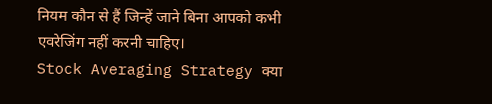नियम कौन से हैं जिन्हें जाने बिना आपको कभी एवरेजिंग नहीं करनी चाहिए।
Stock Averaging Strategy क्या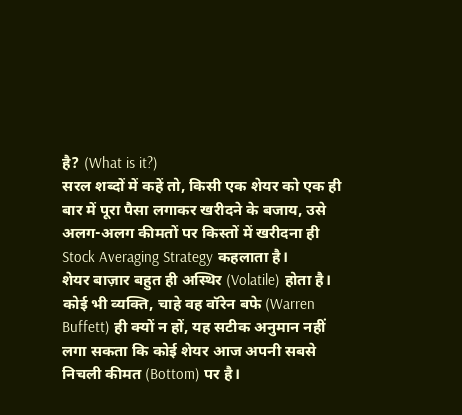है? (What is it?)
सरल शब्दों में कहें तो, किसी एक शेयर को एक ही बार में पूरा पैसा लगाकर खरीदने के बजाय, उसे अलग-अलग कीमतों पर किस्तों में खरीदना ही Stock Averaging Strategy कहलाता है।
शेयर बाज़ार बहुत ही अस्थिर (Volatile) होता है। कोई भी व्यक्ति, चाहे वह वॉरेन बफे (Warren Buffett) ही क्यों न हों, यह सटीक अनुमान नहीं लगा सकता कि कोई शेयर आज अपनी सबसे निचली कीमत (Bottom) पर है।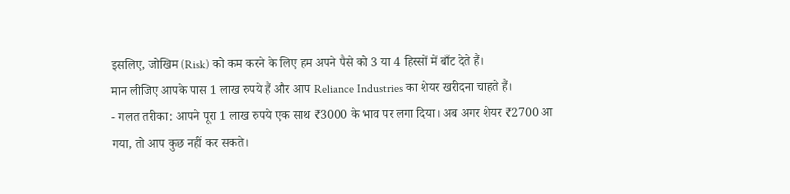इसलिए, जोखिम (Risk) को कम करने के लिए हम अपने पैसे को 3 या 4 हिस्सों में बाँट देते हैं।
मान लीजिए आपके पास 1 लाख रुपये हैं और आप Reliance Industries का शेयर खरीदना चाहते हैं।
- गलत तरीका: आपने पूरा 1 लाख रुपये एक साथ ₹3000 के भाव पर लगा दिया। अब अगर शेयर ₹2700 आ गया, तो आप कुछ नहीं कर सकते।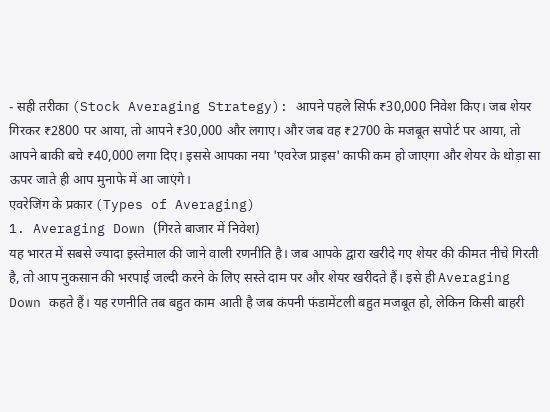- सही तरीका (Stock Averaging Strategy): आपने पहले सिर्फ ₹30,000 निवेश किए। जब शेयर गिरकर ₹2800 पर आया, तो आपने ₹30,000 और लगाए। और जब वह ₹2700 के मजबूत सपोर्ट पर आया, तो आपने बाकी बचे ₹40,000 लगा दिए। इससे आपका नया 'एवरेज प्राइस' काफी कम हो जाएगा और शेयर के थोड़ा सा ऊपर जाते ही आप मुनाफे में आ जाएंगे।
एवरेजिंग के प्रकार (Types of Averaging)
1. Averaging Down (गिरते बाजार में निवेश)
यह भारत में सबसे ज्यादा इस्तेमाल की जाने वाली रणनीति है। जब आपके द्वारा खरीदे गए शेयर की कीमत नीचे गिरती है, तो आप नुकसान की भरपाई जल्दी करने के लिए सस्ते दाम पर और शेयर खरीदते हैं। इसे ही Averaging Down कहते हैं। यह रणनीति तब बहुत काम आती है जब कंपनी फंडामेंटली बहुत मजबूत हो, लेकिन किसी बाहरी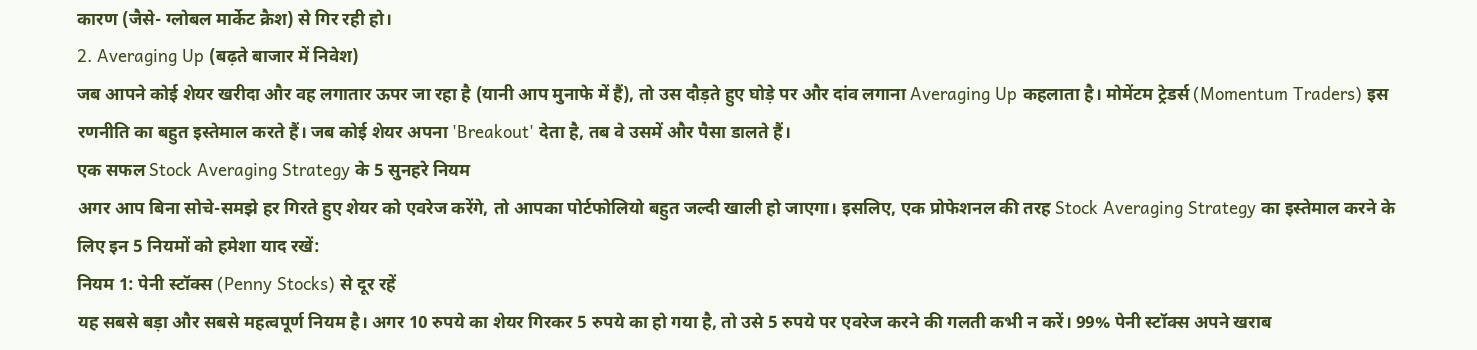कारण (जैसे- ग्लोबल मार्केट क्रैश) से गिर रही हो।
2. Averaging Up (बढ़ते बाजार में निवेश)
जब आपने कोई शेयर खरीदा और वह लगातार ऊपर जा रहा है (यानी आप मुनाफे में हैं), तो उस दौड़ते हुए घोड़े पर और दांव लगाना Averaging Up कहलाता है। मोमेंटम ट्रेडर्स (Momentum Traders) इस रणनीति का बहुत इस्तेमाल करते हैं। जब कोई शेयर अपना 'Breakout' देता है, तब वे उसमें और पैसा डालते हैं।
एक सफल Stock Averaging Strategy के 5 सुनहरे नियम
अगर आप बिना सोचे-समझे हर गिरते हुए शेयर को एवरेज करेंगे, तो आपका पोर्टफोलियो बहुत जल्दी खाली हो जाएगा। इसलिए, एक प्रोफेशनल की तरह Stock Averaging Strategy का इस्तेमाल करने के लिए इन 5 नियमों को हमेशा याद रखें:
नियम 1: पेनी स्टॉक्स (Penny Stocks) से दूर रहें
यह सबसे बड़ा और सबसे महत्वपूर्ण नियम है। अगर 10 रुपये का शेयर गिरकर 5 रुपये का हो गया है, तो उसे 5 रुपये पर एवरेज करने की गलती कभी न करें। 99% पेनी स्टॉक्स अपने खराब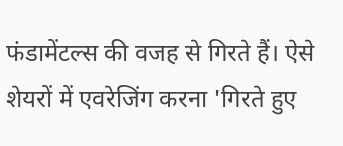फंडामेंटल्स की वजह से गिरते हैं। ऐसे शेयरों में एवरेजिंग करना 'गिरते हुए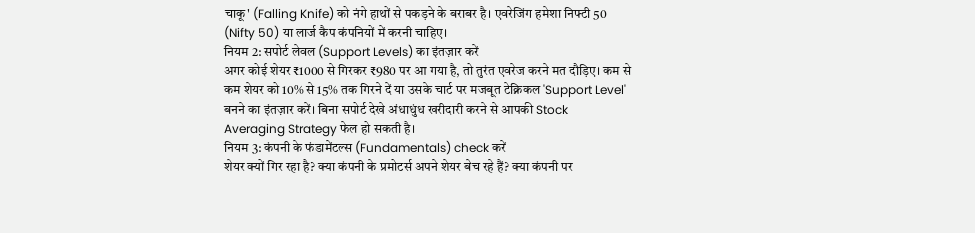चाकू' (Falling Knife) को नंगे हाथों से पकड़ने के बराबर है। एवरेजिंग हमेशा निफ्टी 50 (Nifty 50) या लार्ज कैप कंपनियों में करनी चाहिए।
नियम 2: सपोर्ट लेवल (Support Levels) का इंतज़ार करें
अगर कोई शेयर ₹1000 से गिरकर ₹980 पर आ गया है, तो तुरंत एवरेज करने मत दौड़िए। कम से कम शेयर को 10% से 15% तक गिरने दें या उसके चार्ट पर मजबूत टेक्निकल 'Support Level' बनने का इंतज़ार करें। बिना सपोर्ट देखे अंधाधुंध खरीदारी करने से आपकी Stock Averaging Strategy फेल हो सकती है।
नियम 3: कंपनी के फंडामेंटल्स (Fundamentals) check करें
शेयर क्यों गिर रहा है? क्या कंपनी के प्रमोटर्स अपने शेयर बेच रहे हैं? क्या कंपनी पर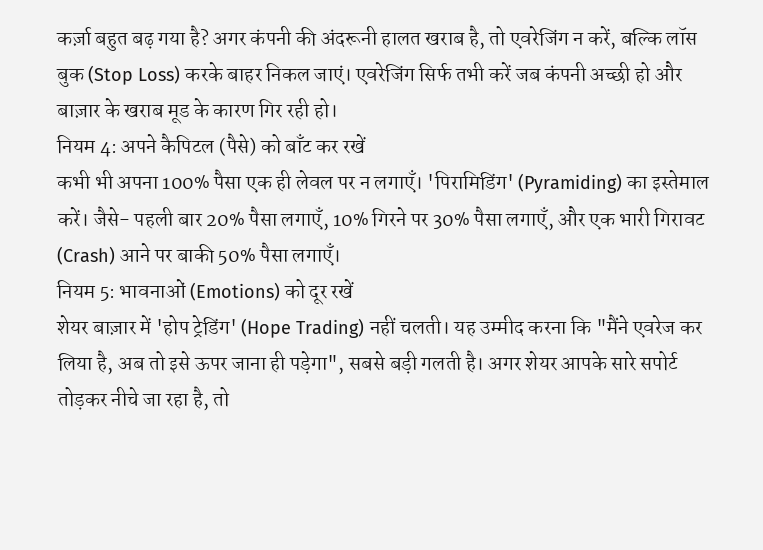कर्ज़ा बहुत बढ़ गया है? अगर कंपनी की अंदरूनी हालत खराब है, तो एवरेजिंग न करें, बल्कि लॉस बुक (Stop Loss) करके बाहर निकल जाएं। एवरेजिंग सिर्फ तभी करें जब कंपनी अच्छी हो और बाज़ार के खराब मूड के कारण गिर रही हो।
नियम 4: अपने कैपिटल (पैसे) को बाँट कर रखें
कभी भी अपना 100% पैसा एक ही लेवल पर न लगाएँ। 'पिरामिडिंग' (Pyramiding) का इस्तेमाल करें। जैसे- पहली बार 20% पैसा लगाएँ, 10% गिरने पर 30% पैसा लगाएँ, और एक भारी गिरावट (Crash) आने पर बाकी 50% पैसा लगाएँ।
नियम 5: भावनाओं (Emotions) को दूर रखें
शेयर बाज़ार में 'होप ट्रेडिंग' (Hope Trading) नहीं चलती। यह उम्मीद करना कि "मैंने एवरेज कर लिया है, अब तो इसे ऊपर जाना ही पड़ेगा", सबसे बड़ी गलती है। अगर शेयर आपके सारे सपोर्ट तोड़कर नीचे जा रहा है, तो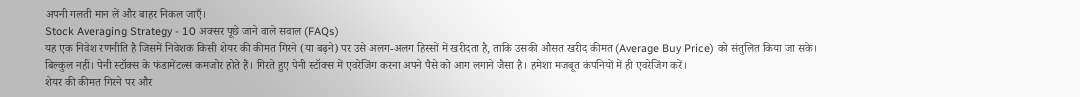अपनी गलती मान लें और बाहर निकल जाएँ।
Stock Averaging Strategy - 10 अक्सर पूछे जाने वाले सवाल (FAQs)
यह एक निवेश रणनीति है जिसमें निवेशक किसी शेयर की कीमत गिरने (या बढ़ने) पर उसे अलग-अलग हिस्सों में खरीदता है, ताकि उसकी औसत खरीद कीमत (Average Buy Price) को संतुलित किया जा सके।
बिल्कुल नहीं। पेनी स्टॉक्स के फंडामेंटल्स कमजोर होते हैं। गिरते हुए पेनी स्टॉक्स में एवरेजिंग करना अपने पैसे को आग लगाने जैसा है। हमेशा मजबूत कंपनियों में ही एवरेजिंग करें।
शेयर की कीमत गिरने पर और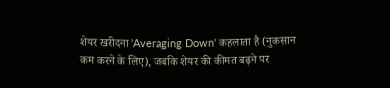शेयर खरीदना 'Averaging Down' कहलाता है (नुकसान कम करने के लिए), जबकि शेयर की कीमत बढ़ने पर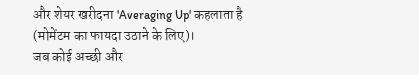और शेयर खरीदना 'Averaging Up' कहलाता है (मोमेंटम का फायदा उठाने के लिए)।
जब कोई अच्छी और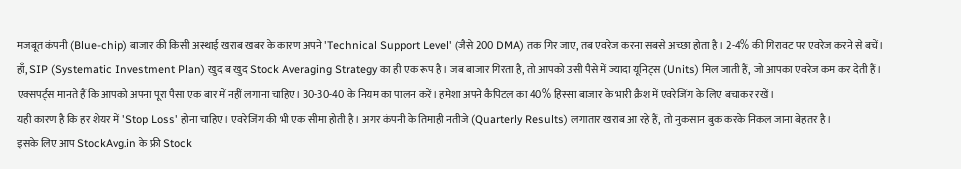मजबूत कंपनी (Blue-chip) बाजार की किसी अस्थाई खराब खबर के कारण अपने 'Technical Support Level' (जैसे 200 DMA) तक गिर जाए, तब एवरेज करना सबसे अच्छा होता है। 2-4% की गिरावट पर एवरेज करने से बचें।
हाँ, SIP (Systematic Investment Plan) खुद ब खुद Stock Averaging Strategy का ही एक रूप है। जब बाजार गिरता है, तो आपको उसी पैसे में ज्यादा यूनिट्स (Units) मिल जाती हैं, जो आपका एवरेज कम कर देती हैं।
एक्सपर्ट्स मानते हैं कि आपको अपना पूरा पैसा एक बार में नहीं लगाना चाहिए। 30-30-40 के नियम का पालन करें। हमेशा अपने कैपिटल का 40% हिस्सा बाजार के भारी क्रैश में एवरेजिंग के लिए बचाकर रखें।
यही कारण है कि हर शेयर में 'Stop Loss' होना चाहिए। एवरेजिंग की भी एक सीमा होती है। अगर कंपनी के तिमाही नतीजे (Quarterly Results) लगातार खराब आ रहे हैं, तो नुकसान बुक करके निकल जाना बेहतर है।
इसके लिए आप StockAvg.in के फ्री Stock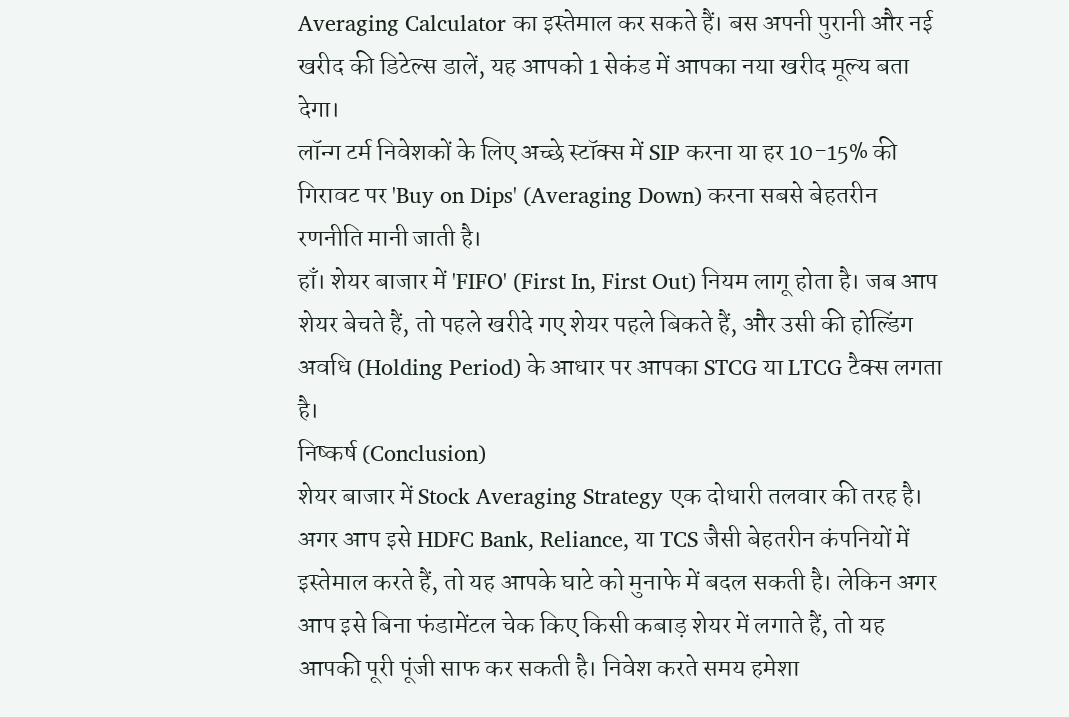Averaging Calculator का इस्तेमाल कर सकते हैं। बस अपनी पुरानी और नई खरीद की डिटेल्स डालें, यह आपको 1 सेकंड में आपका नया खरीद मूल्य बता देगा।
लॉन्ग टर्म निवेशकों के लिए अच्छे स्टॉक्स में SIP करना या हर 10-15% की गिरावट पर 'Buy on Dips' (Averaging Down) करना सबसे बेहतरीन रणनीति मानी जाती है।
हाँ। शेयर बाजार में 'FIFO' (First In, First Out) नियम लागू होता है। जब आप शेयर बेचते हैं, तो पहले खरीदे गए शेयर पहले बिकते हैं, और उसी की होल्डिंग अवधि (Holding Period) के आधार पर आपका STCG या LTCG टैक्स लगता है।
निष्कर्ष (Conclusion)
शेयर बाजार में Stock Averaging Strategy एक दोधारी तलवार की तरह है। अगर आप इसे HDFC Bank, Reliance, या TCS जैसी बेहतरीन कंपनियों में इस्तेमाल करते हैं, तो यह आपके घाटे को मुनाफे में बदल सकती है। लेकिन अगर आप इसे बिना फंडामेंटल चेक किए किसी कबाड़ शेयर में लगाते हैं, तो यह आपकी पूरी पूंजी साफ कर सकती है। निवेश करते समय हमेशा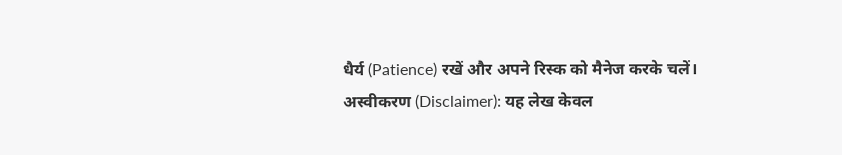धैर्य (Patience) रखें और अपने रिस्क को मैनेज करके चलें।
अस्वीकरण (Disclaimer): यह लेख केवल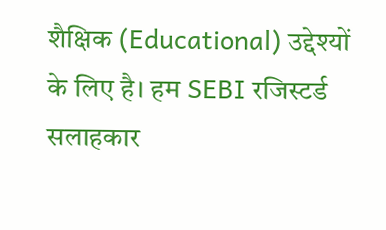शैक्षिक (Educational) उद्देश्यों के लिए है। हम SEBI रजिस्टर्ड सलाहकार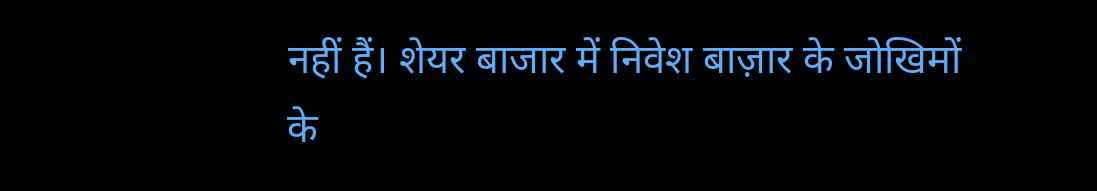नहीं हैं। शेयर बाजार में निवेश बाज़ार के जोखिमों के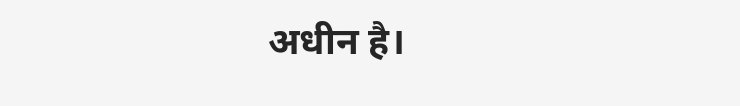अधीन है।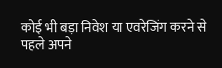कोई भी बड़ा निवेश या एवरेजिंग करने से पहले अपने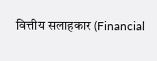वित्तीय सलाहकार (Financial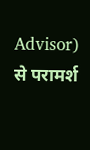Advisor) से परामर्श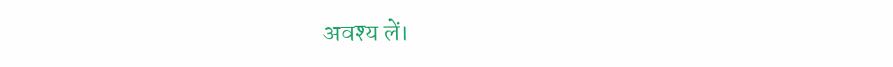अवश्य लें।